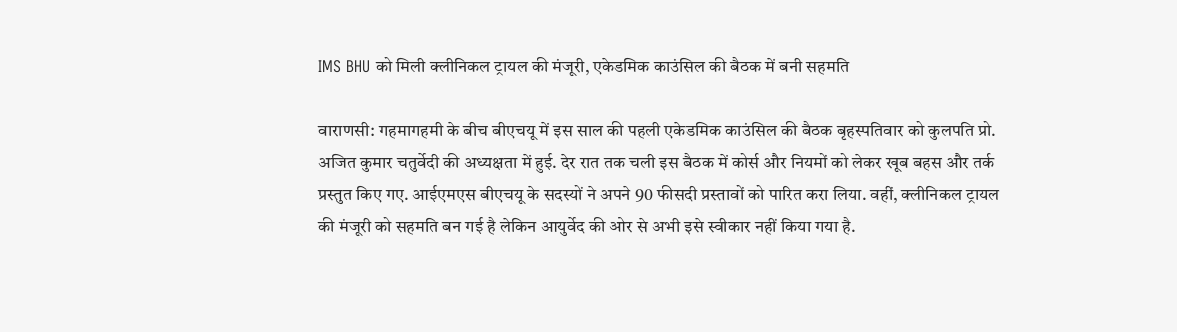IMS BHU को मिली क्लीनिकल ट्रायल की मंजूरी, एकेडमिक काउंसिल की बैठक में बनी सहमति

वाराणसी: गहमागहमी के बीच बीएचयू में इस साल की पहली एकेडमिक काउंसिल की बैठक बृहस्पतिवार को कुलपति प्रो. अजित कुमार चतुर्वेदी की अध्यक्षता में हुई. देर रात तक चली इस बैठक में कोर्स और नियमों को लेकर खूब बहस और तर्क प्रस्तुत किए गए. आईएमएस बीएचयू के सदस्यों ने अपने 90 फीसदी प्रस्तावों को पारित करा लिया. वहीं, क्लीनिकल ट्रायल की मंजूरी को सहमति बन गई है लेकिन आयुर्वेद की ओर से अभी इसे स्वीकार नहीं किया गया है.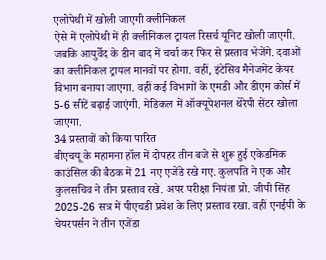एलोपेथी में खोली जाएगी क्लीनिकल
ऐसे में एलोपेथी में ही क्लीनिकल ट्रायल रिसर्च यूनिट खोली जाएगी. जबकि आयुर्वेद के डीन बाद में चर्चा कर फिर से प्रस्ताव भेजेंगे. दवाओं का क्लीनिकल ट्रायल मानवों पर होगा. वहीं, इंटेसिव मैनेजमेंट केयर विभाग बनाया जाएगा. वहीं कई विभागों के एमडी और डीएम कोर्स में 5-6 सीटें बढ़ाई जाएंगी. मेडिकल में ऑक्यूपेशनल थेरेपी सेंटर खोला जाएगा.
34 प्रस्तावों को किया पारित
बीएचयू के महामना हॉल में दोपहर तीन बजे से शुरू हुई एकेडमिक काउंसिल की बैठक में 21 नए एजेंडे रखे गए. कुलपति ने एक और कुलसचिव ने तीन प्रस्ताव रखे. अपर परीक्षा नियंता प्रो. जीपी सिंह 2025-26 सत्र में पीएचडी प्रवेश के लिए प्रस्ताव रखा. वहीं एनईपी के चेयरपर्सन ने तीन एजेंडा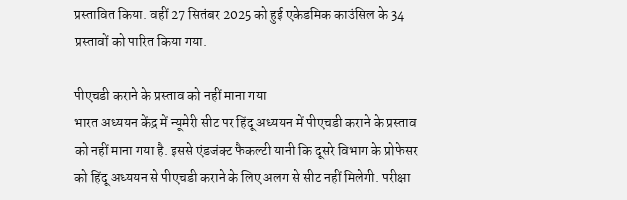प्रस्तावित किया. वहीं 27 सितंबर 2025 को हुई एकेडमिक काउंसिल के 34 प्रस्तावों को पारित किया गया.

पीएचडी कराने के प्रस्ताव को नहीं माना गया
भारत अध्ययन केंद्र में न्यूमेरी सीट पर हिंदू अध्ययन में पीएचडी कराने के प्रस्ताव को नहीं माना गया है. इससे एंडजंक्ट फैकल्टी यानी कि दूसरे विभाग के प्रोफेसर को हिंदू अध्ययन से पीएचडी कराने के लिए अलग से सीट नहीं मिलेगी. परीक्षा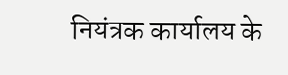नियंत्रक कार्यालय के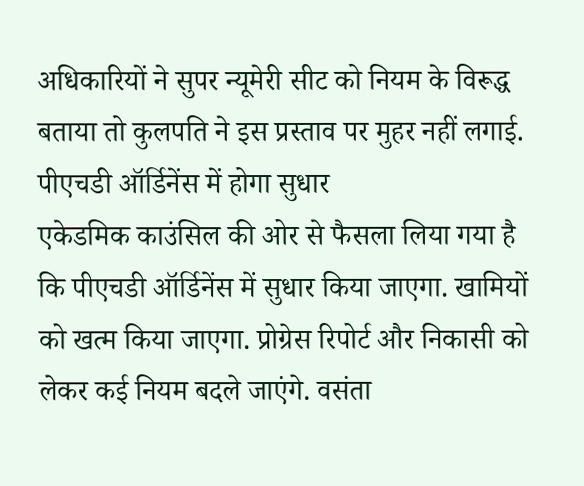अधिकारियों ने सुपर न्यूमेरी सीट को नियम के विरूद्ध बताया तो कुलपति ने इस प्रस्ताव पर मुहर नहीं लगाई.
पीएचडी ऑर्डिनेंस में होगा सुधार
एकेडमिक काउंसिल की ओर से फैसला लिया गया है कि पीएचडी ऑर्डिनेंस में सुधार किया जाएगा. खामियों को खत्म किया जाएगा. प्रोग्रेस रिपोर्ट और निकासी को लेकर कई नियम बदले जाएंगे. वसंता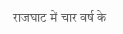राजघाट में चार वर्ष के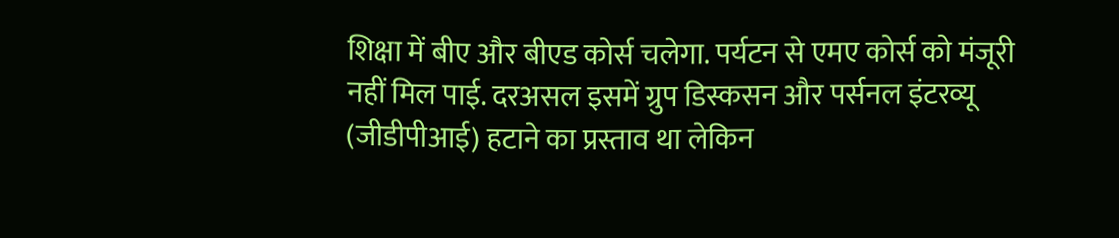शिक्षा में बीए और बीएड कोर्स चलेगा. पर्यटन से एमए कोर्स को मंजूरी नहीं मिल पाई. दरअसल इसमें ग्रुप डिस्कसन और पर्सनल इंटरव्यू (जीडीपीआई) हटाने का प्रस्ताव था लेकिन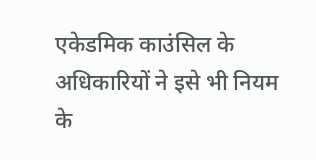एकेडमिक काउंसिल के अधिकारियों ने इसे भी नियम के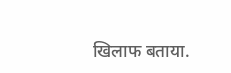खिलाफ बताया.